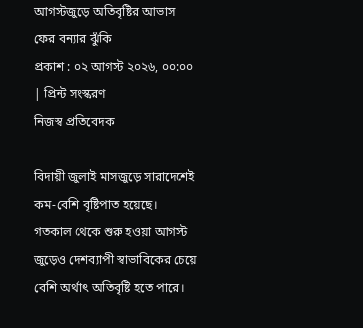আগস্টজুড়ে অতিবৃষ্টির আভাস ফের বন্যার ঝুঁকি
প্রকাশ : ০২ আগস্ট ২০২৬, ০০:০০ | প্রিন্ট সংস্করণ
নিজস্ব প্রতিবেদক

বিদায়ী জুলাই মাসজুড়ে সারাদেশেই কম-বেশি বৃষ্টিপাত হয়েছে। গতকাল থেকে শুরু হওয়া আগস্ট জুড়েও দেশব্যাপী স্বাভাবিকের চেয়ে বেশি অর্থাৎ অতিবৃষ্টি হতে পারে।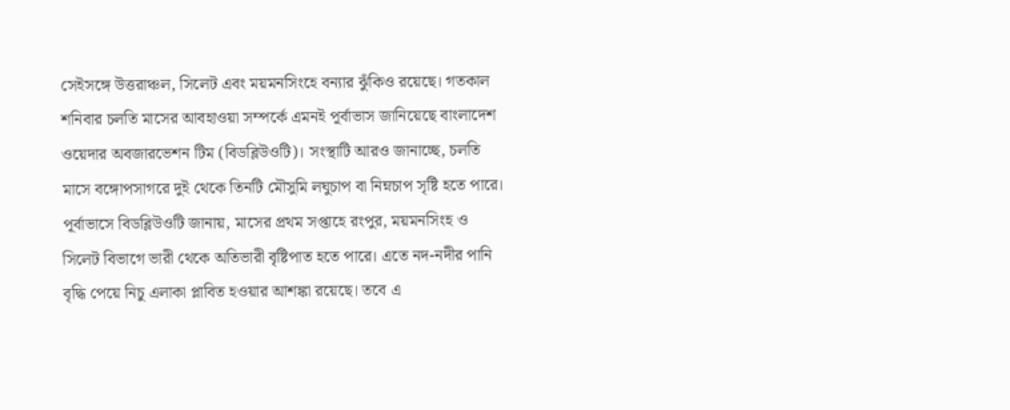সেইসঙ্গে উত্তরাঞ্চল, সিলেট এবং ময়মনসিংহে বন্যার ঝুঁকিও রয়েছে। গতকাল শনিবার চলতি মাসের আবহাওয়া সম্পর্কে এমনই পূর্বাভাস জানিয়েছে বাংলাদেশ ওয়েদার অবজারভেশন টিম (বিডব্লিউওটি)। সংস্থাটি আরও জানাচ্ছে, চলতি মাসে বঙ্গোপসাগরে দুই থেকে তিনটি মৌসুমি লঘুচাপ বা নিম্নচাপ সৃষ্টি হতে পারে। পূর্বাভাসে বিডব্লিউওটি জানায়, মাসের প্রথম সপ্তাহে রংপুর, ময়মনসিংহ ও সিলেট বিভাগে ভারী থেকে অতিভারী বৃষ্টিপাত হতে পারে। এতে নদ-নদীর পানি বৃদ্ধি পেয়ে নিচু এলাকা প্লাবিত হওয়ার আশঙ্কা রয়েছে। তবে এ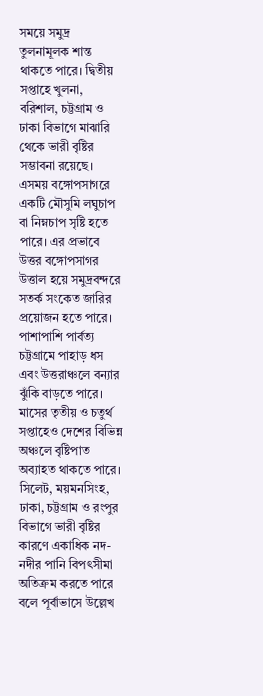সময়ে সমুদ্র তুলনামূলক শান্ত থাকতে পারে। দ্বিতীয় সপ্তাহে খুলনা, বরিশাল, চট্টগ্রাম ও ঢাকা বিভাগে মাঝারি থেকে ভারী বৃষ্টির সম্ভাবনা রয়েছে। এসময় বঙ্গোপসাগরে একটি মৌসুমি লঘুচাপ বা নিম্নচাপ সৃষ্টি হতে পারে। এর প্রভাবে উত্তর বঙ্গোপসাগর উত্তাল হয়ে সমুদ্রবন্দরে সতর্ক সংকেত জারির প্রয়োজন হতে পারে। পাশাপাশি পার্বত্য চট্টগ্রামে পাহাড় ধস এবং উত্তরাঞ্চলে বন্যার ঝুঁকি বাড়তে পারে।
মাসের তৃতীয় ও চতুর্থ সপ্তাহেও দেশের বিভিন্ন অঞ্চলে বৃষ্টিপাত অব্যাহত থাকতে পারে। সিলেট, ময়মনসিংহ, ঢাকা, চট্টগ্রাম ও রংপুর বিভাগে ভারী বৃষ্টির কারণে একাধিক নদ-নদীর পানি বিপৎসীমা অতিক্রম করতে পারে বলে পূর্বাভাসে উল্লেখ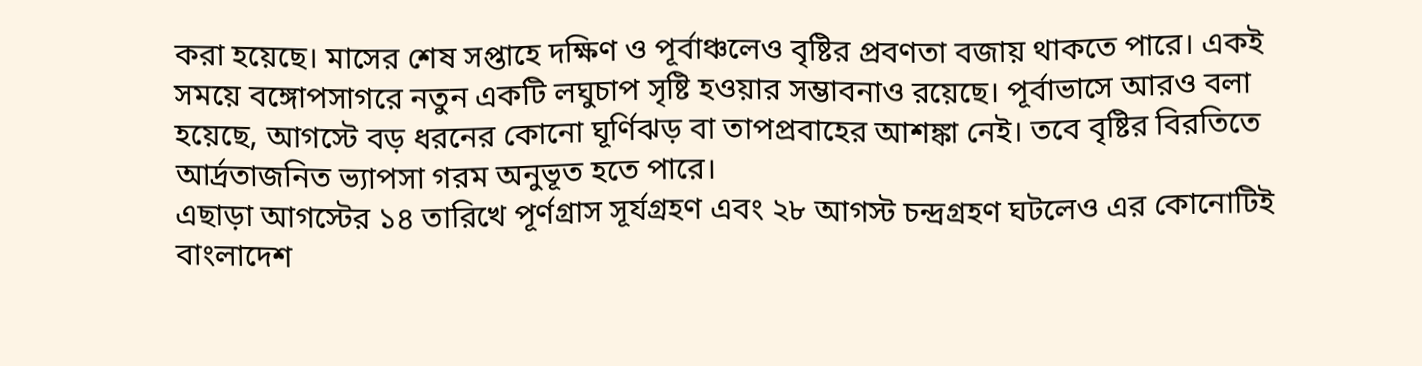করা হয়েছে। মাসের শেষ সপ্তাহে দক্ষিণ ও পূর্বাঞ্চলেও বৃষ্টির প্রবণতা বজায় থাকতে পারে। একই সময়ে বঙ্গোপসাগরে নতুন একটি লঘুচাপ সৃষ্টি হওয়ার সম্ভাবনাও রয়েছে। পূর্বাভাসে আরও বলা হয়েছে, আগস্টে বড় ধরনের কোনো ঘূর্ণিঝড় বা তাপপ্রবাহের আশঙ্কা নেই। তবে বৃষ্টির বিরতিতে আর্দ্রতাজনিত ভ্যাপসা গরম অনুভূত হতে পারে।
এছাড়া আগস্টের ১৪ তারিখে পূর্ণগ্রাস সূর্যগ্রহণ এবং ২৮ আগস্ট চন্দ্রগ্রহণ ঘটলেও এর কোনোটিই বাংলাদেশ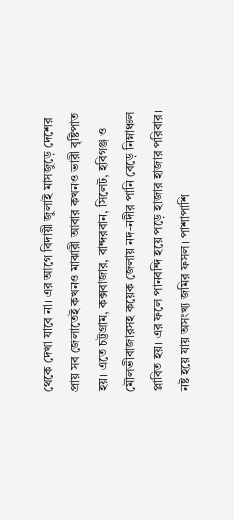থেকে দেখা যাবে না। এর আগে বিদায়ী জুলাই মাসজুড়ে দেশের প্রায় সব জেলাতেই কখনও মাঝারী আবার কখনও ভারী বৃষ্টিপাত হয়। এতে চট্টগ্রাম, কক্সবাজার, বান্দরবান, সিলেট, হবিগঞ্জ ও মৌলভীবাজারসহ কয়েক জেলায় নদ-নদীর পানি বেড়ে নিম্নাঞ্চল প্লাবিত হয়। এর ফলে পানবন্দি হয়ে পড়ে হাজার হাজার পরিবার। নষ্ট হয়ে যায় অসংখ্য জমির ফসল। পাশাপাশি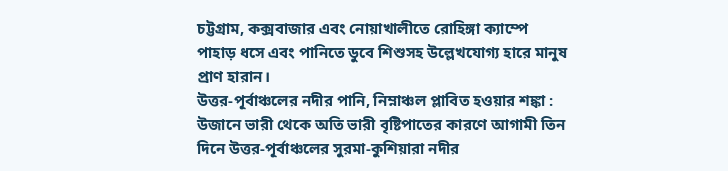চট্টগ্রাম, কক্সবাজার এবং নোয়াখালীতে রোহিঙ্গা ক্যাম্পে পাহাড় ধসে এবং পানিতে ডুবে শিশুসহ উল্লেখযোগ্য হারে মানুষ প্রাণ হারান।
উত্তর-পূর্বাঞ্চলের নদীর পানি, নিম্নাঞ্চল প্লাবিত হওয়ার শঙ্কা : উজানে ভারী থেকে অতি ভারী বৃষ্টিপাতের কারণে আগামী তিন দিনে উত্তর-পূর্বাঞ্চলের সুরমা-কুশিয়ারা নদীর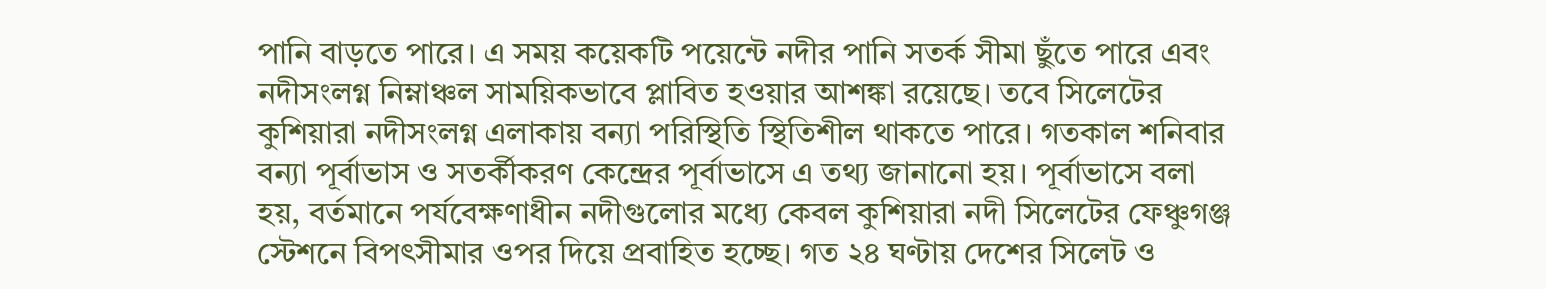পানি বাড়তে পারে। এ সময় কয়েকটি পয়েন্টে নদীর পানি সতর্ক সীমা ছুঁতে পারে এবং নদীসংলগ্ন নিম্নাঞ্চল সাময়িকভাবে প্লাবিত হওয়ার আশঙ্কা রয়েছে। তবে সিলেটের কুশিয়ারা নদীসংলগ্ন এলাকায় বন্যা পরিস্থিতি স্থিতিশীল থাকতে পারে। গতকাল শনিবার বন্যা পূর্বাভাস ও সতর্কীকরণ কেন্দ্রের পূর্বাভাসে এ তথ্য জানানো হয়। পূর্বাভাসে বলা হয়, বর্তমানে পর্যবেক্ষণাধীন নদীগুলোর মধ্যে কেবল কুশিয়ারা নদী সিলেটের ফেঞ্চুগঞ্জ স্টেশনে বিপৎসীমার ওপর দিয়ে প্রবাহিত হচ্ছে। গত ২৪ ঘণ্টায় দেশের সিলেট ও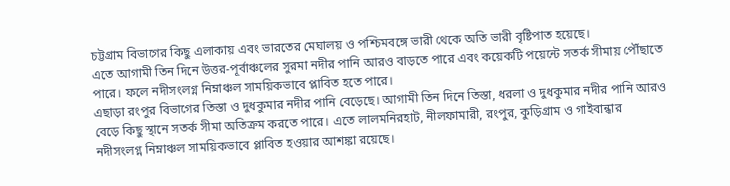চট্টগ্রাম বিভাগের কিছু এলাকায় এবং ভারতের মেঘালয় ও পশ্চিমবঙ্গে ভারী থেকে অতি ভারী বৃষ্টিপাত হয়েছে।
এতে আগামী তিন দিনে উত্তর-পূর্বাঞ্চলের সুরমা নদীর পানি আরও বাড়তে পারে এবং কয়েকটি পয়েন্টে সতর্ক সীমায় পৌঁছাতে পারে। ফলে নদীসংলগ্ন নিম্নাঞ্চল সাময়িকভাবে প্লাবিত হতে পারে।
এছাড়া রংপুর বিভাগের তিস্তা ও দুধকুমার নদীর পানি বেড়েছে। আগামী তিন দিনে তিস্তা, ধরলা ও দুধকুমার নদীর পানি আরও বেড়ে কিছু স্থানে সতর্ক সীমা অতিক্রম করতে পারে। এতে লালমনিরহাট, নীলফামারী, রংপুর, কুড়িগ্রাম ও গাইবান্ধার নদীসংলগ্ন নিম্নাঞ্চল সাময়িকভাবে প্লাবিত হওয়ার আশঙ্কা রয়েছে।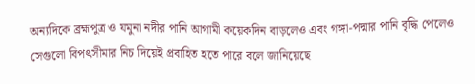অন্যদিকে ব্রহ্মপুত্র ও যমুনা নদীর পানি আগামী কয়েকদিন বাড়লেও এবং গঙ্গা-পদ্মার পানি বৃদ্ধি পেলেও সেগুলো বিপৎসীমার নিচ দিয়েই প্রবাহিত হতে পারে বলে জানিয়েছে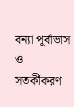বন্যা পূর্বাভাস ও সতর্কীকরণ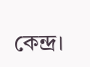কেন্দ্র।